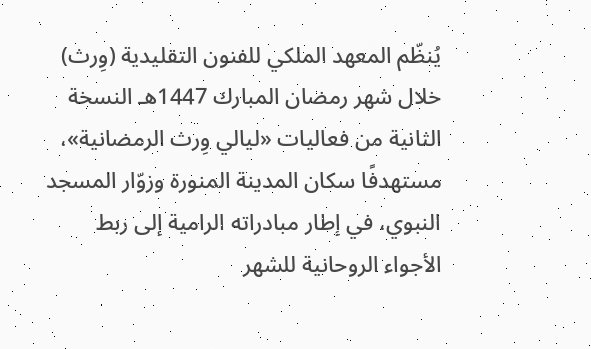يُنظّم المعهد الملكي للفنون التقليدية (وِرث) خلال شهر رمضان المبارك 1447هـ النسخة الثانية من فعاليات «ليالي وِرث الرمضانية»، مستهدفًا سكان المدينة المنورة وزوّار المسجد النبوي، في إطار مبادراته الرامية إلى ربط الأجواء الروحانية للشهر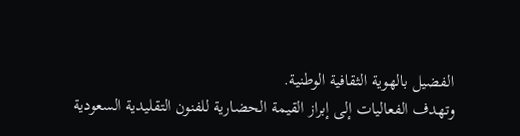الفضيل بالهوية الثقافية الوطنية.
وتهدف الفعاليات إلى إبراز القيمة الحضارية للفنون التقليدية السعودية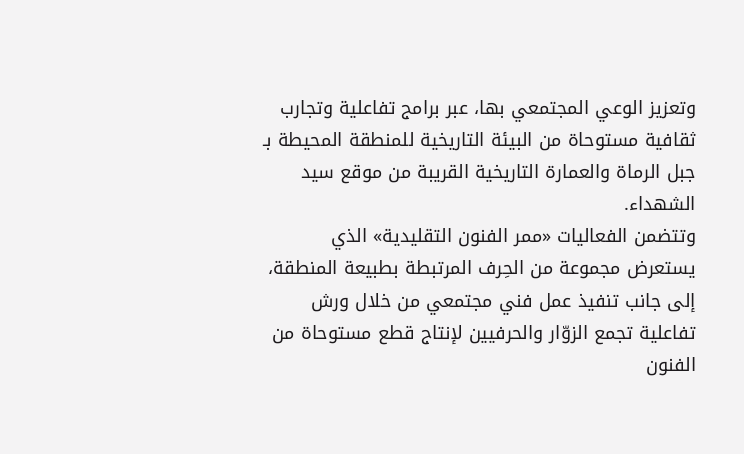وتعزيز الوعي المجتمعي بها، عبر برامج تفاعلية وتجارب ثقافية مستوحاة من البيئة التاريخية للمنطقة المحيطة بـ جبل الرماة والعمارة التاريخية القريبة من موقع سيد الشهداء.
وتتضمن الفعاليات «ممر الفنون التقليدية» الذي يستعرض مجموعة من الحِرف المرتبطة بطبيعة المنطقة، إلى جانب تنفيذ عمل فني مجتمعي من خلال ورش تفاعلية تجمع الزوّار والحرفيين لإنتاج قطع مستوحاة من الفنون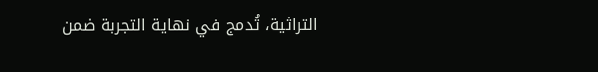التراثية، تُدمج في نهاية التجربة ضمن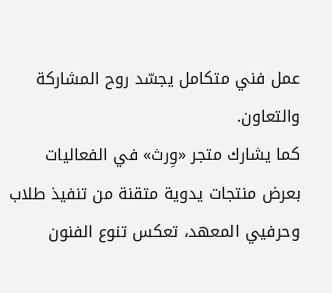عمل فني متكامل يجسّد روح المشاركة والتعاون.
كما يشارك متجر «وِرث» في الفعاليات بعرض منتجات يدوية متقنة من تنفيذ طلاب وحرفيي المعهد، تعكس تنوع الفنون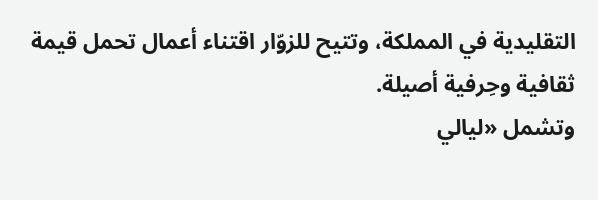التقليدية في المملكة، وتتيح للزوّار اقتناء أعمال تحمل قيمة ثقافية وحِرفية أصيلة.
وتشمل «ليالي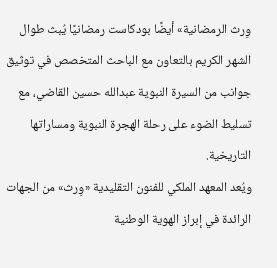وِرث الرمضانية» أيضًا بودكاست رمضانيًا يُبث طوال الشهر الكريم بالتعاون مع الباحث المتخصص في توثيق جوانب من السيرة النبوية عبدالله حسين القاضي، مع تسليط الضوء على رحلة الهجرة النبوية ومساراتها التاريخية.
ويُعد المعهد الملكي للفنون التقليدية «وِرث» من الجهات الرائدة في إبراز الهوية الوطنية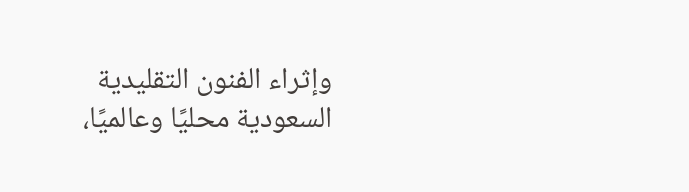وإثراء الفنون التقليدية السعودية محليًا وعالميًا،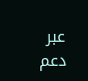عبر دعم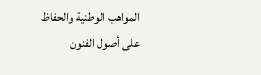المواهب الوطنية والحفاظ على أصول الفنون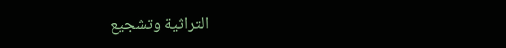التراثية وتشجيع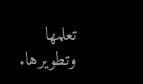تعلمها وتطويرها.